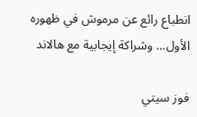انطباع رائع عن مرموش في ظهوره الأول... وشراكة إيجابية مع هالاند

فوز سيتي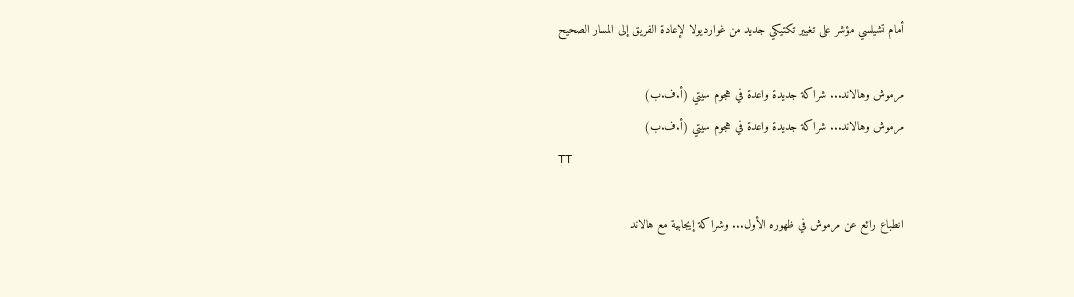أمام تشيلسي مؤشر على تغيير تكتيكي جديد من غوارديولا لإعادة الفريق إلى المسار الصحيح

مرموش وهالاند... شراكة جديدة واعدة في هجوم سيتي (أ.ف.ب)
مرموش وهالاند... شراكة جديدة واعدة في هجوم سيتي (أ.ف.ب)
TT

انطباع رائع عن مرموش في ظهوره الأول... وشراكة إيجابية مع هالاند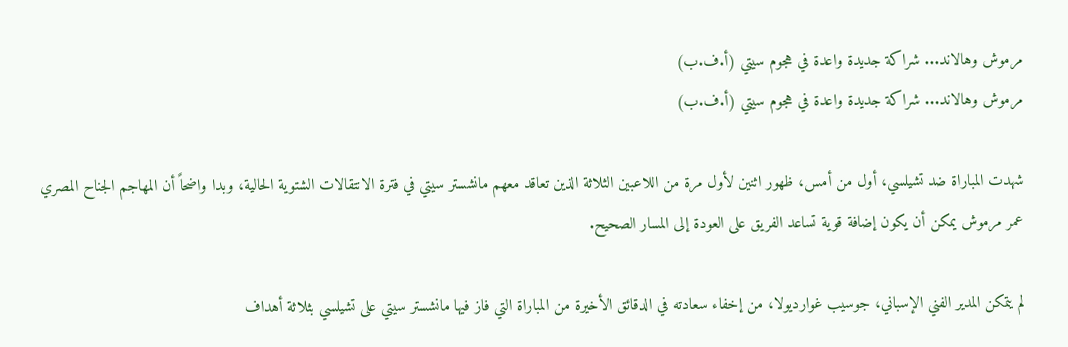مرموش وهالاند... شراكة جديدة واعدة في هجوم سيتي (أ.ف.ب)
مرموش وهالاند... شراكة جديدة واعدة في هجوم سيتي (أ.ف.ب)

شهدت المباراة ضد تشيلسي، أول من أمس، ظهور اثنين لأول مرة من اللاعبين الثلاثة الذين تعاقد معهم مانشستر سيتي في فترة الانتقالات الشتوية الحالية، وبدا واضحاً أن المهاجم الجناح المصري عمر مرموش يمكن أن يكون إضافة قوية تساعد الفريق على العودة إلى المسار الصحيح.

لم يتمكن المدير الفني الإسباني، جوسيب غوارديولا، من إخفاء سعادته في الدقائق الأخيرة من المباراة التي فاز فيها مانشستر سيتي على تشيلسي بثلاثة أهداف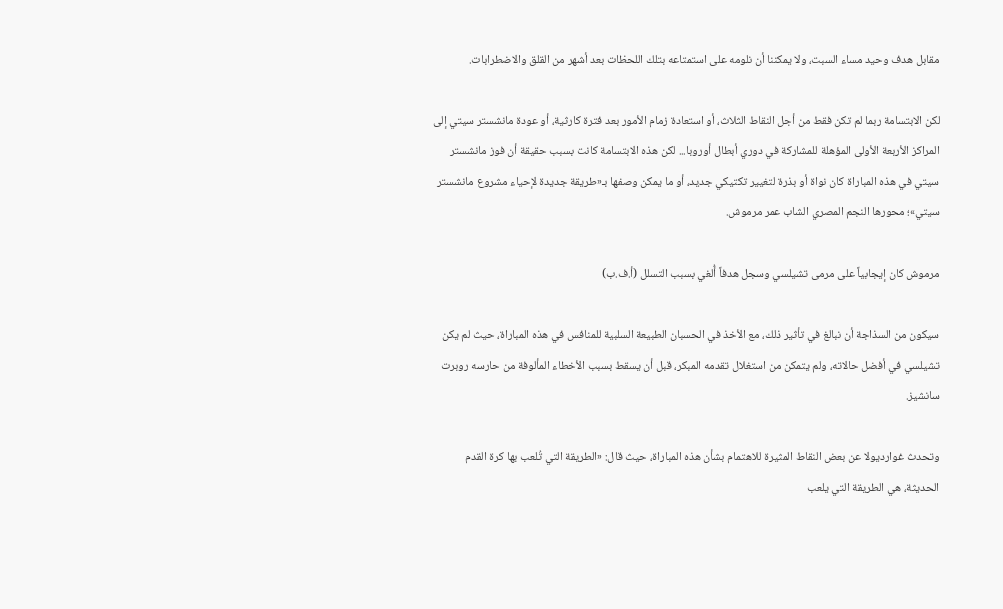مقابل هدف وحيد مساء السبت، ولا يمكننا أن نلومه على استمتاعه بتلك اللحظات بعد أشهر من القلق والاضطرابات.

لكن الابتسامة ربما لم تكن فقط من أجل النقاط الثلاث، أو استعادة زمام الأمور بعد فترة كارثية، أو عودة مانشستر سيتي إلى المراكز الأربعة الأولى المؤهلة للمشاركة في دوري أبطال أوروبا... لكن هذه الابتسامة كانت بسبب حقيقة أن فوز مانشستر سيتي في هذه المباراة كان نواة أو بذرة لتغيير تكتيكي جديد، أو ما يمكن وصفها بـ«طريقة جديدة لإحياء مشروع مانشستر سيتي»؛ محورها النجم المصري الشاب عمر مرموش.

مرموش كان إيجابياً على مرمى تشيلسي وسجل هدفاً أُلغي بسبب التسلل (أ.ف.ب)

سيكون من السذاجة أن نبالغ في تأثير ذلك، مع الأخذ في الحسبان الطبيعة السلبية للمنافس في هذه المباراة، حيث لم يكن تشيلسي في أفضل حالاته، ولم يتمكن من استغلال تقدمه المبكر، قبل أن يسقط بسبب الأخطاء المألوفة من حارسه روبرت سانشيز.

وتحدث غوارديولا عن بعض النقاط المثيرة للاهتمام بشأن هذه المباراة، حيث قال: «الطريقة التي تُلعب بها كرة القدم الحديثة، هي الطريقة التي يلعب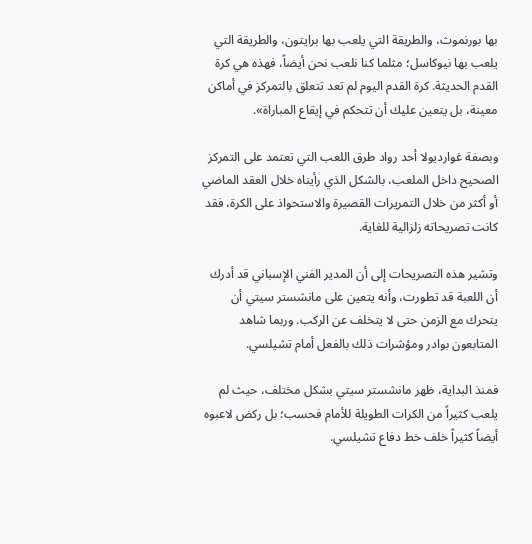بها بورنموث، والطريقة التي يلعب بها برايتون، والطريقة التي يلعب بها نيوكاسل؛ مثلما كنا نلعب نحن أيضاً، فهذه هي كرة القدم الحديثة. كرة القدم اليوم لم تعد تتعلق بالتمركز في أماكن معينة، بل يتعين عليك أن تتحكم في إيقاع المباراة».

وبصفة غوارديولا أحد رواد طرق اللعب التي تعتمد على التمركز الصحيح داخل الملعب، بالشكل الذي رأيناه خلال العقد الماضي أو أكثر من خلال التمريرات القصيرة والاستحواذ على الكرة، فقد كانت تصريحاته زلزالية للغاية.

وتشير هذه التصريحات إلى أن المدير الفني الإسباني قد أدرك أن اللعبة قد تطورت، وأنه يتعين على مانشستر سيتي أن يتحرك مع الزمن حتى لا يتخلف عن الركب. وربما شاهد المتابعون بوادر ومؤشرات ذلك بالفعل أمام تشيلسي.

فمنذ البداية، ظهر مانشستر سيتي بشكل مختلف، حيث لم يلعب كثيراً من الكرات الطويلة للأمام فحسب؛ بل ركض لاعبوه أيضاً كثيراً خلف خط دفاع تشيلسي.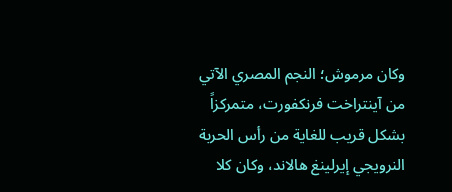وكان مرموش؛ النجم المصري الآتي من آينتراخت فرنكفورت، متمركزاً بشكل قريب للغاية من رأس الحربة النرويجي إيرلينغ هالاند، وكان كلا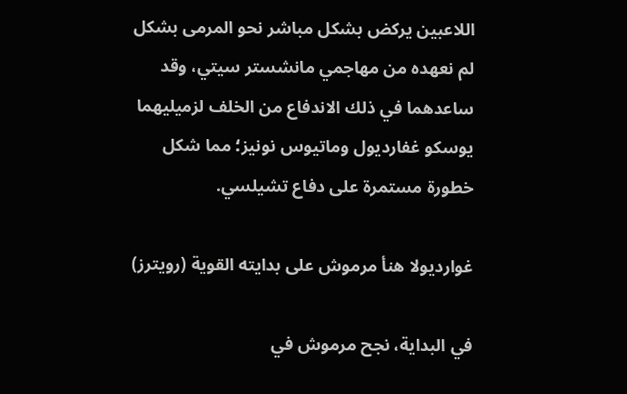اللاعبين يركض بشكل مباشر نحو المرمى بشكل لم نعهده من مهاجمي مانشستر سيتي، وقد ساعدهما في ذلك الاندفاع من الخلف لزميليهما يوسكو غفارديول وماتيوس نونيز؛ مما شكل خطورة مستمرة على دفاع تشيلسي.

غوارديولا هنأ مرموش على بدايته القوية (رويترز)

في البداية، نجح مرموش في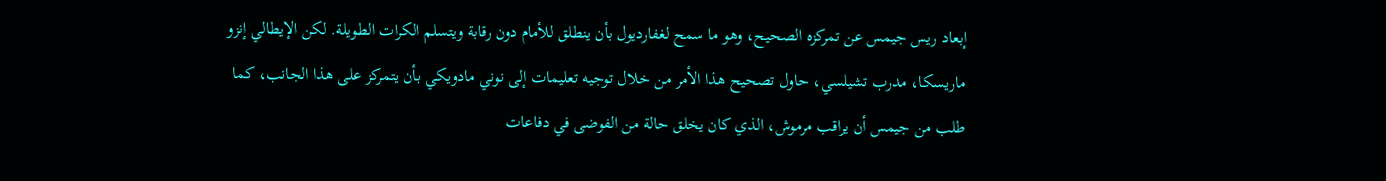إبعاد ريس جيمس عن تمركزه الصحيح، وهو ما سمح لغفارديول بأن ينطلق للأمام دون رقابة ويتسلم الكرات الطويلة. لكن الإيطالي إنزو ماريسكا، مدرب تشيلسي، حاول تصحيح هذا الأمر من خلال توجيه تعليمات إلى نوني مادويكي بأن يتمركز على هذا الجانب، كما طلب من جيمس أن يراقب مرموش، الذي كان يخلق حالة من الفوضى في دفاعات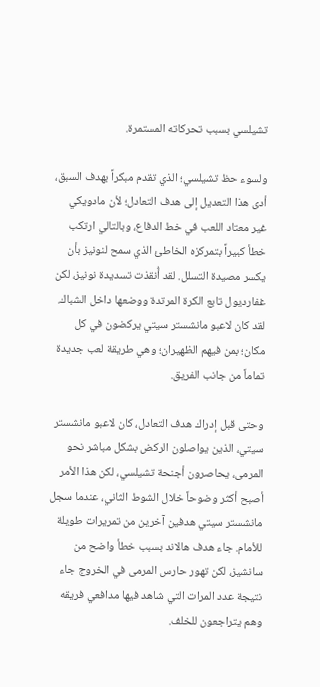تشيلسي بسبب تحركاته المستمرة.

ولسوء حظ تشيلسي؛ الذي تقدم مبكراً بهدف السبق، أدى هذا التعديل إلى هدف التعادل؛ لأن مادويكي غير معتاد اللعب في خط الدفاع، وبالتالي ارتكب خطأ كبيراً بتمركزه الخاطئ الذي سمح لنونيز بأن يكسر مصيدة التسلل. لقد أُنقذت تسديدة نونيز، لكن غفارديول تابع الكرة المرتدة ووضعها داخل الشباك. لقد كان لاعبو مانشستر سيتي يركضون في كل مكان؛ بمن فيهم الظهيران؛ وهي طريقة لعب جديدة تماماً من جانب الفريق.

وحتى قبل إدراك هدف التعادل، كان لاعبو مانشستر سيتي، الذين يواصلون الركض بشكل مباشر نحو المرمى، يحاصرون أجنحة تشيلسي، لكن هذا الأمر أصبح أكثر وضوحاً خلال الشوط الثاني، عندما سجل مانشستر سيتي هدفين آخرين من تمريرات طويلة للأمام. جاء هدف هالاند بسبب خطأ واضح من سانشيز، لكن تهور حارس المرمى في الخروج جاء نتيجة عدد المرات التي شاهد فيها مدافعي فريقه وهم يتراجعون للخلف.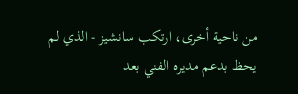من ناحية أخرى، ارتكب سانشيز - الذي لم يحظ بدعم مديره الفني بعد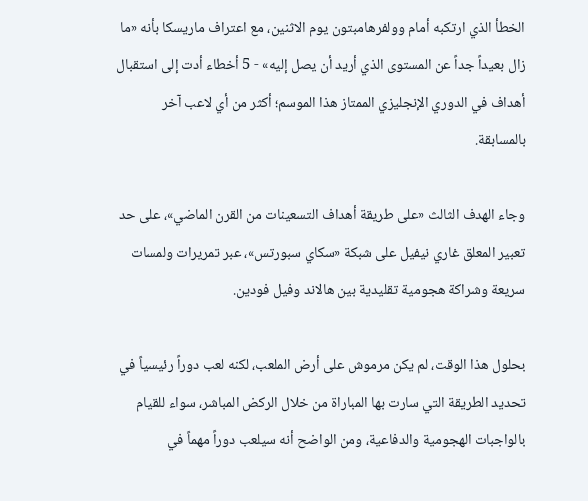الخطأ الذي ارتكبه أمام وولفرهامبتون يوم الاثنين، مع اعتراف ماريسكا بأنه «ما زال بعيداً جداً عن المستوى الذي أريد أن يصل إليه» - 5 أخطاء أدت إلى استقبال أهداف في الدوري الإنجليزي الممتاز هذا الموسم؛ أكثر من أي لاعب آخر بالمسابقة.

وجاء الهدف الثالث «على طريقة أهداف التسعينات من القرن الماضي»، على حد تعبير المعلق غاري نيفيل على شبكة «سكاي سبورتس»، عبر تمريرات ولمسات سريعة وشراكة هجومية تقليدية بين هالاند وفيل فودين.

بحلول هذا الوقت، لم يكن مرموش على أرض الملعب، لكنه لعب دوراً رئيسياً في تحديد الطريقة التي سارت بها المباراة من خلال الركض المباشر، سواء للقيام بالواجبات الهجومية والدفاعية، ومن الواضح أنه سيلعب دوراً مهماً في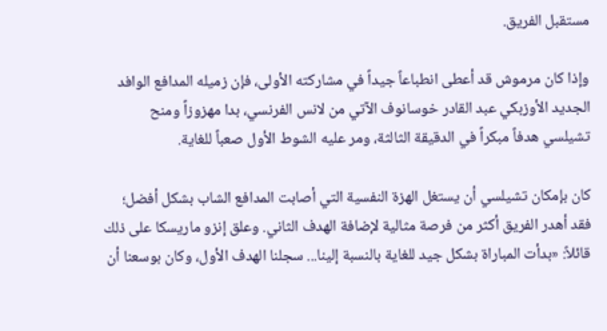مستقبل الفريق.

وإذا كان مرموش قد أعطى انطباعاً جيداً في مشاركته الأولى، فإن زميله المدافع الوافد الجديد الأوزبكي عبد القادر خوسانوف الآتي من لانس الفرنسي، بدا مهزوزاً ومنح تشيلسي هدفاً مبكراً في الدقيقة الثالثة، ومر عليه الشوط الأول صعباً للغاية.

كان بإمكان تشيلسي أن يستغل الهزة النفسية التي أصابت المدافع الشاب بشكل أفضل؛ فقد أهدر الفريق أكثر من فرصة مثالية لإضافة الهدف الثاني. وعلق إنزو ماريسكا على ذلك قائلاً: «بدأت المباراة بشكل جيد للغاية بالنسبة إلينا... سجلنا الهدف الأول، وكان بوسعنا أن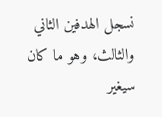نسجل الهدفين الثاني والثالث، وهو ما كان سيغير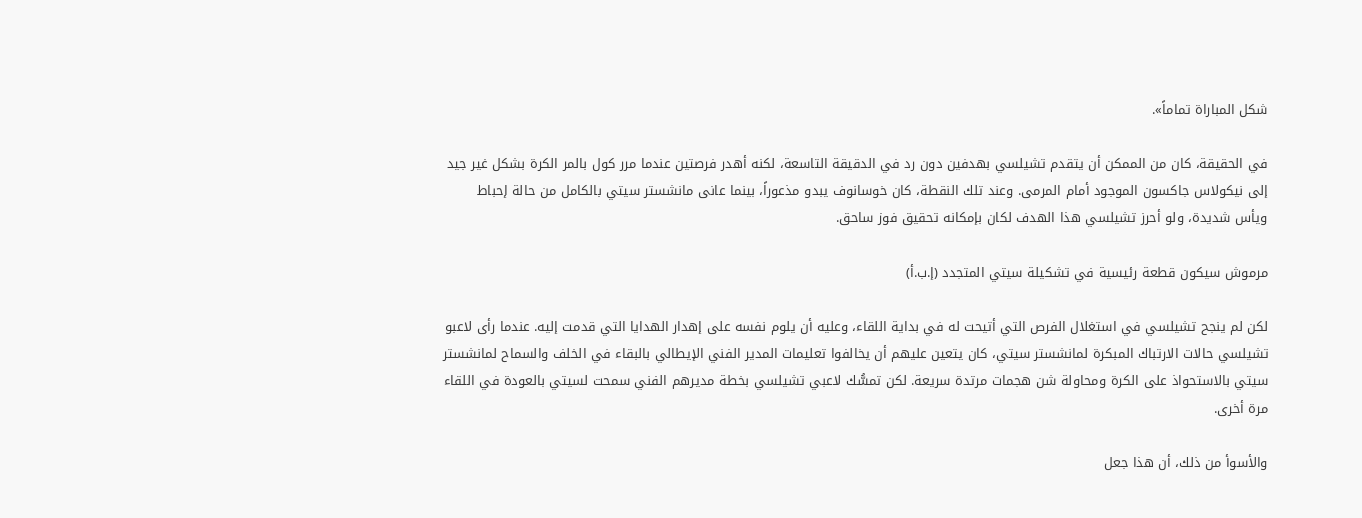شكل المباراة تماماً».

في الحقيقة، كان من الممكن أن يتقدم تشيلسي بهدفين دون رد في الدقيقة التاسعة، لكنه أهدر فرصتين عندما مرر كول بالمر الكرة بشكل غير جيد إلى نيكولاس جاكسون الموجود أمام المرمى. وعند تلك النقطة، كان خوسانوف يبدو مذعوراً، بينما عانى مانشستر سيتي بالكامل من حالة إحباط ويأس شديدة، ولو أحرز تشيلسي هذا الهدف لكان بإمكانه تحقيق فوز ساحق.

مرموش سيكون قطعة رئيسية في تشكيلة سيتي المتجدد (إ.ب.أ)

لكن لم ينجح تشيلسي في استغلال الفرص التي أتيحت له في بداية اللقاء، وعليه أن يلوم نفسه على إهدار الهدايا التي قدمت إليه. عندما رأى لاعبو تشيلسي حالات الارتباك المبكرة لمانشستر سيتي، كان يتعين عليهم أن يخالفوا تعليمات المدير الفني الإيطالي بالبقاء في الخلف والسماح لمانشستر سيتي بالاستحواذ على الكرة ومحاولة شن هجمات مرتدة سريعة. لكن تمسُّك لاعبي تشيلسي بخطة مديرهم الفني سمحت لسيتي بالعودة في اللقاء مرة أخرى.

والأسوأ من ذلك، أن هذا جعل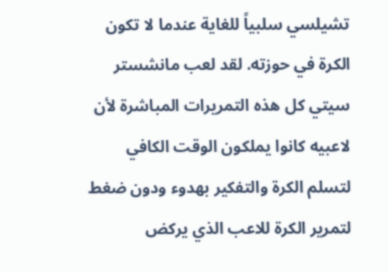تشيلسي سلبياً للغاية عندما لا تكون الكرة في حوزته. لقد لعب مانشستر سيتي كل هذه التمريرات المباشرة لأن لاعبيه كانوا يملكون الوقت الكافي لتسلم الكرة والتفكير بهدوء ودون ضغط لتمرير الكرة للاعب الذي يركض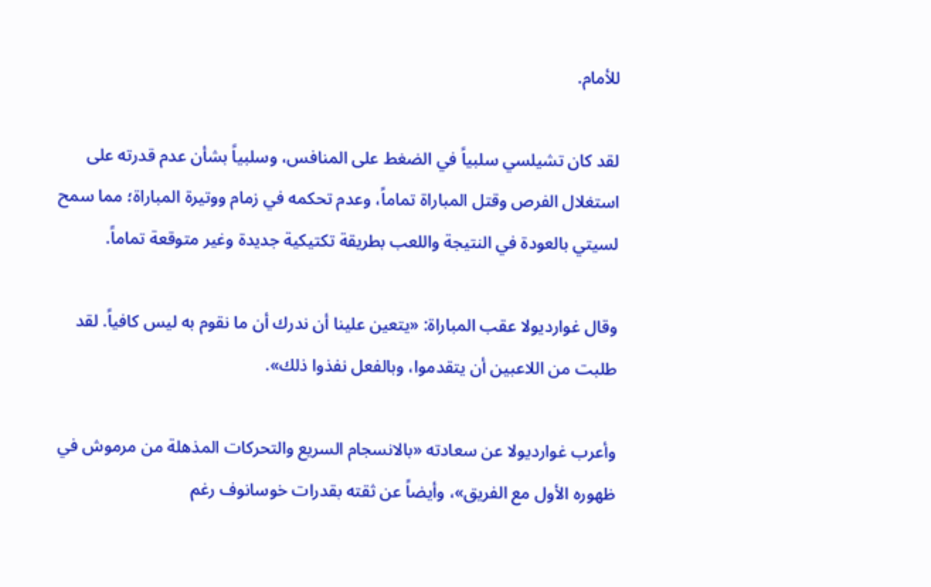للأمام.

لقد كان تشيلسي سلبياً في الضغط على المنافس، وسلبياً بشأن عدم قدرته على استغلال الفرص وقتل المباراة تماماً، وعدم تحكمه في زمام ووتيرة المباراة؛ مما سمح لسيتي بالعودة في النتيجة واللعب بطريقة تكتيكية جديدة وغير متوقعة تماماً.

وقال غوارديولا عقب المباراة: «يتعين علينا أن ندرك أن ما نقوم به ليس كافياً. لقد طلبت من اللاعبين أن يتقدموا، وبالفعل نفذوا ذلك».

وأعرب غوارديولا عن سعادته «بالانسجام السريع والتحركات المذهلة من مرموش في ظهوره الأول مع الفريق»، وأيضاً عن ثقته بقدرات خوسانوف رغم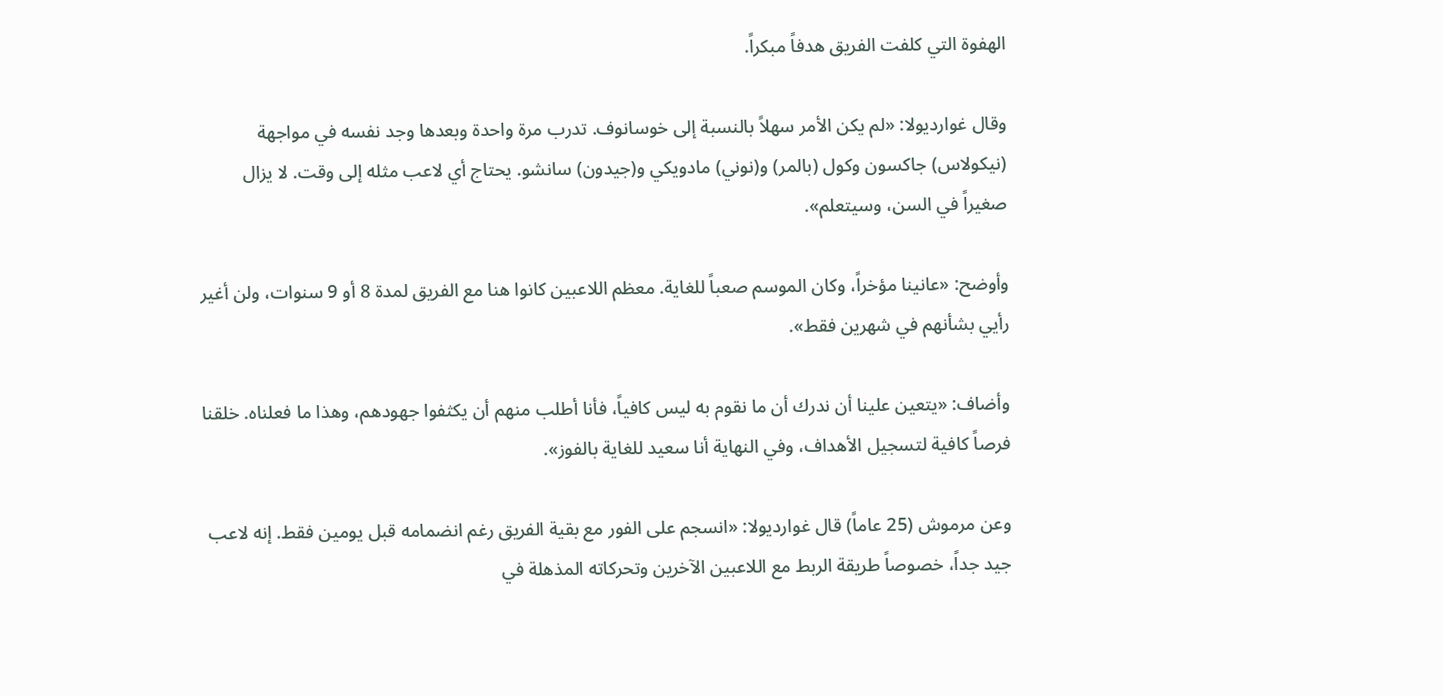الهفوة التي كلفت الفريق هدفاً مبكراً.

وقال غوارديولا: «لم يكن الأمر سهلاً بالنسبة إلى خوسانوف. تدرب مرة واحدة وبعدها وجد نفسه في مواجهة (نيكولاس) جاكسون وكول (بالمر) و(نوني) مادويكي و(جيدون) سانشو. يحتاج أي لاعب مثله إلى وقت. لا يزال صغيراً في السن، وسيتعلم».

وأوضح: «عانينا مؤخراً، وكان الموسم صعباً للغاية. معظم اللاعبين كانوا هنا مع الفريق لمدة 8 أو 9 سنوات، ولن أغير رأيي بشأنهم في شهرين فقط».

وأضاف: «يتعين علينا أن ندرك أن ما نقوم به ليس كافياً، فأنا أطلب منهم أن يكثفوا جهودهم، وهذا ما فعلناه. خلقنا فرصاً كافية لتسجيل الأهداف، وفي النهاية أنا سعيد للغاية بالفوز».

وعن مرموش (25 عاماً) قال غوارديولا: «انسجم على الفور مع بقية الفريق رغم انضمامه قبل يومين فقط. إنه لاعب جيد جداً، خصوصاً طريقة الربط مع اللاعبين الآخرين وتحركاته المذهلة في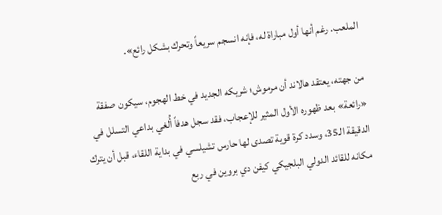الملعب. رغم أنها أول مباراة له، فإنه انسجم سريعاً وتحرك بشكل رائع».

من جهته، يعتقد هالاند أن مرموش؛ شريكه الجديد في خط الهجوم، سيكون صفقة «رائعة» بعد ظهوره الأول المثير للإعجاب، فقد سجل هدفاً أُلغي بداعي التسلل في الدقيقة الـ35، وسدد كرة قوية تصدى لها حارس تشيلسي في بداية اللقاء، قبل أن يترك مكانه للقائد الدولي البلجيكي كيفن دي بروين في ربع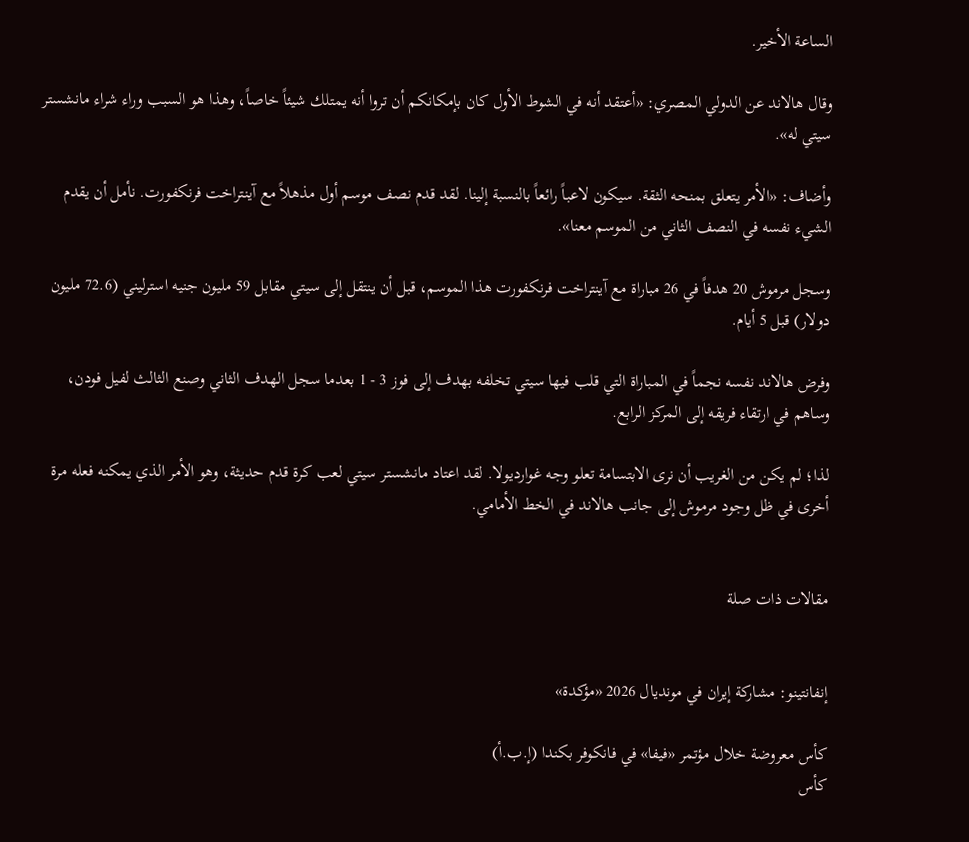الساعة الأخير.

وقال هالاند عن الدولي المصري: «أعتقد أنه في الشوط الأول كان بإمكانكم أن تروا أنه يمتلك شيئاً خاصاً، وهذا هو السبب وراء شراء مانشستر سيتي له».

وأضاف: «الأمر يتعلق بمنحه الثقة. سيكون لاعباً رائعاً بالنسبة إلينا. لقد قدم نصف موسم أول مذهلاً مع آينتراخت فرنكفورت. نأمل أن يقدم الشيء نفسه في النصف الثاني من الموسم معنا».

وسجل مرموش 20 هدفاً في 26 مباراة مع آينتراخت فرنكفورت هذا الموسم، قبل أن ينتقل إلى سيتي مقابل 59 مليون جنيه استرليني (72.6 مليون دولار) قبل 5 أيام.

وفرض هالاند نفسه نجماً في المباراة التي قلب فيها سيتي تخلفه بهدف إلى فوز 3 - 1 بعدما سجل الهدف الثاني وصنع الثالث لفيل فودن، وساهم في ارتقاء فريقه إلى المركز الرابع.

لذا؛ لم يكن من الغريب أن نرى الابتسامة تعلو وجه غوارديولا. لقد اعتاد مانشستر سيتي لعب كرة قدم حديثة، وهو الأمر الذي يمكنه فعله مرة أخرى في ظل وجود مرموش إلى جانب هالاند في الخط الأمامي.


مقالات ذات صلة


إنفانتينو: مشاركة إيران في مونديال 2026 «مؤكدة»

كأس معروضة خلال مؤتمر «فيفا» في فانكوفر بكندا (إ.ب.أ)
كأس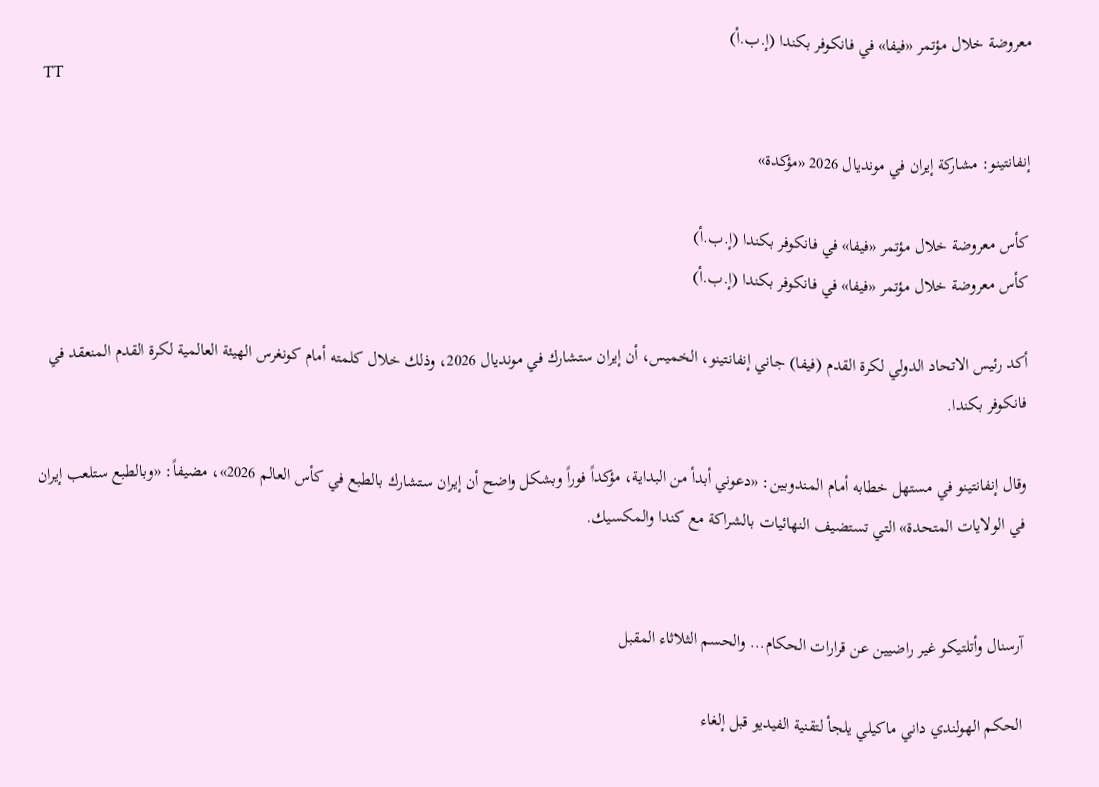معروضة خلال مؤتمر «فيفا» في فانكوفر بكندا (إ.ب.أ)
TT

إنفانتينو: مشاركة إيران في مونديال 2026 «مؤكدة»

كأس معروضة خلال مؤتمر «فيفا» في فانكوفر بكندا (إ.ب.أ)
كأس معروضة خلال مؤتمر «فيفا» في فانكوفر بكندا (إ.ب.أ)

أكد رئيس الاتحاد الدولي لكرة القدم (فيفا) جاني إنفانتينو، الخميس، أن إيران ستشارك في مونديال 2026، وذلك خلال كلمته أمام كونغرس الهيئة العالمية لكرة القدم المنعقد في فانكوفر بكندا.

وقال إنفانتينو في مستهل خطابه أمام المندوبين: «دعوني أبدأ من البداية، مؤكداً فوراً وبشكل واضح أن إيران ستشارك بالطبع في كأس العالم 2026»، مضيفاً: «وبالطبع ستلعب إيران في الولايات المتحدة» التي تستضيف النهائيات بالشراكة مع كندا والمكسيك.


آرسنال وأتلتيكو غير راضيين عن قرارات الحكام... والحسم الثلاثاء المقبل

الحكم الهولندي داني ماكيلي يلجأ لتقنية الفيديو قبل إلغاء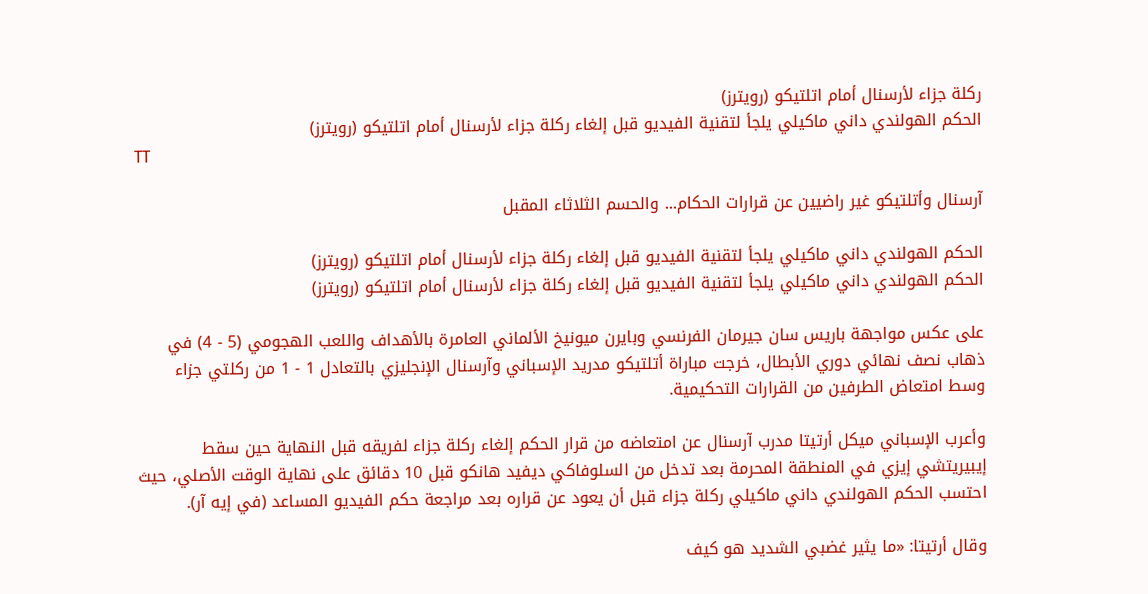ركلة جزاء لأرسنال أمام اتلتيكو (رويترز)
الحكم الهولندي داني ماكيلي يلجأ لتقنية الفيديو قبل إلغاء ركلة جزاء لأرسنال أمام اتلتيكو (رويترز)
TT

آرسنال وأتلتيكو غير راضيين عن قرارات الحكام... والحسم الثلاثاء المقبل

الحكم الهولندي داني ماكيلي يلجأ لتقنية الفيديو قبل إلغاء ركلة جزاء لأرسنال أمام اتلتيكو (رويترز)
الحكم الهولندي داني ماكيلي يلجأ لتقنية الفيديو قبل إلغاء ركلة جزاء لأرسنال أمام اتلتيكو (رويترز)

على عكس مواجهة باريس سان جيرمان الفرنسي وبايرن ميونيخ الألماني العامرة بالأهداف واللعب الهجومي (5 - 4) في ذهاب نصف نهائي دوري الأبطال، خرجت مباراة أتلتيكو مدريد الإسباني وآرسنال الإنجليزي بالتعادل 1 - 1 من ركلتي جزاء وسط امتعاض الطرفين من القرارات التحكيمية.

وأعرب الإسباني ميكل أرتيتا مدرب آرسنال عن امتعاضه من قرار الحكم إلغاء ركلة جزاء لفريقه قبل النهاية حين سقط إيبيريتشي إيزي في المنطقة المحرمة بعد تدخل من السلوفاكي ديفيد هانكو قبل 10 دقائق على نهاية الوقت الأصلي، حيث احتسب الحكم الهولندي داني ماكيلي ركلة جزاء قبل أن يعود عن قراره بعد مراجعة حكم الفيديو المساعد (في إيه آر).

وقال أرتيتا: «ما يثير غضبي الشديد هو كيف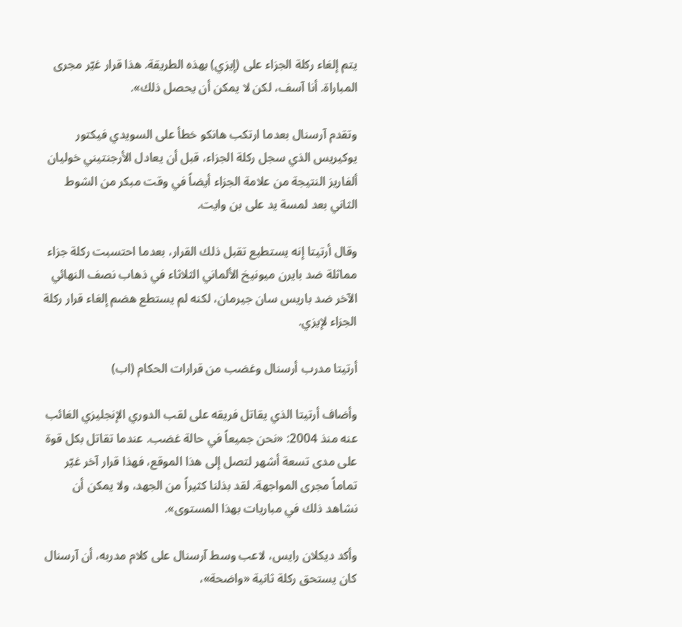يتم إلغاء ركلة الجزاء على (إيزي) بهذه الطريقة. هذا قرار غيّر مجرى المباراة. أنا آسف، لكن لا يمكن أن يحصل ذلك».

وتقدم آرسنال بعدما ارتكب هانكو خطأ على السويدي فيكتور يوكيريس الذي سجل ركلة الجزاء، قبل أن يعادل الأرجنتيني خوليان ألفاريز النتيجة من علامة الجزاء أيضاً في وقت مبكر من الشوط الثاني بعد لمسة يد على بن وايت.

وقال أرتيتا إنه يستطيع تقبل ذلك القرار، بعدما احتسبت ركلة جزاء مماثلة ضد بايرن ميونيخ الألماني الثلاثاء في ذهاب نصف النهائي الآخر ضد باريس سان جيرمان، لكنه لم يستطع هضم إلغاء قرار ركلة الجزاء لإيزي.

أرتيتا مدرب أرسنال وغضب من قرارات الحكام (اب)

وأضاف أرتيتا الذي يقاتل فريقه على لقب الدوري الإنجليزي الغائب عنه منذ 2004: «نحن جميعاً في حالة غضب. عندما تقاتل بكل قوة على مدى تسعة أشهر لتصل إلى هذا الموقع، فهذا قرار آخر غيّر تماماً مجرى المواجهة. لقد بذلنا كثيراً من الجهد، ولا يمكن أن نشاهد ذلك في مباريات بهذا المستوى».

وأكد ديكلان رايس، لاعب وسط آرسنال على كلام مدربه، أن آرسنال كان يستحق ركلة ثانية «واضحة»،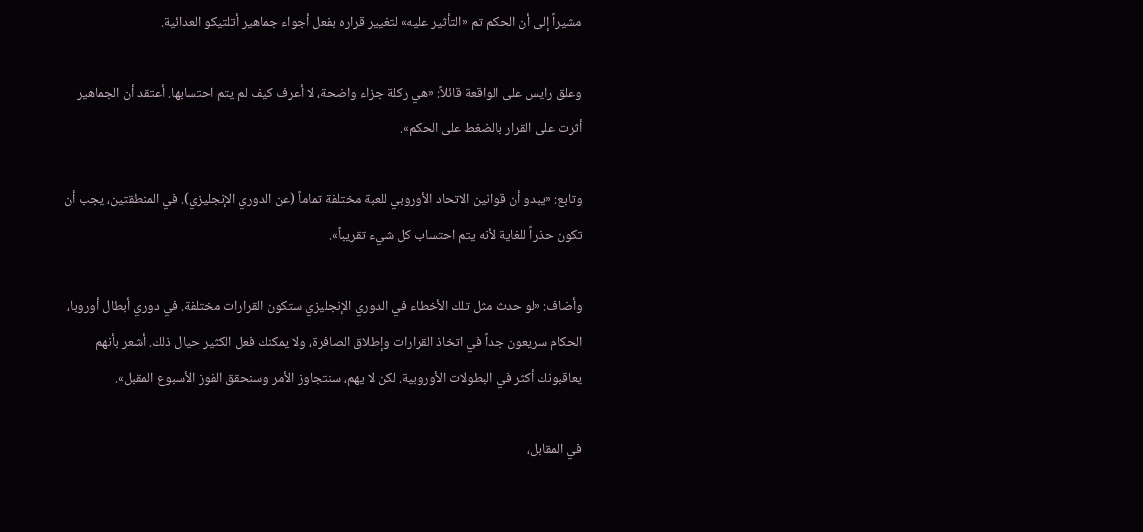مشيراً إلى أن الحكم تم «التأثير عليه» لتغيير قراره بفعل أجواء جماهير أتلتيكو العدائية.

وعلق رايس على الواقعة قائلاً: «هي ركلة جزاء واضحة، لا أعرف كيف لم يتم احتسابها. أعتقد أن الجماهير أثرت على القرار بالضغط على الحكم».

وتابع: «يبدو أن قوانين الاتحاد الأوروبي للعبة مختلفة تماماً (عن الدوري الإنجليزي). في المنطقتين، يجب أن تكون حذراً للغاية لأنه يتم احتساب كل شيء تقريباً».

وأضاف: «لو حدث مثل تلك الأخطاء في الدوري الإنجليزي ستكون القرارات مختلفة. في دوري أبطال أوروبا، الحكام سريعون جداً في اتخاذ القرارات وإطلاق الصافرة، ولا يمكنك فعل الكثير حيال ذلك. أشعر بأنهم يعاقبونك أكثر في البطولات الأوروبية. لكن لا يهم، سنتجاوز الأمر وسنحقق الفوز الأسبوع المقبل».

في المقابل،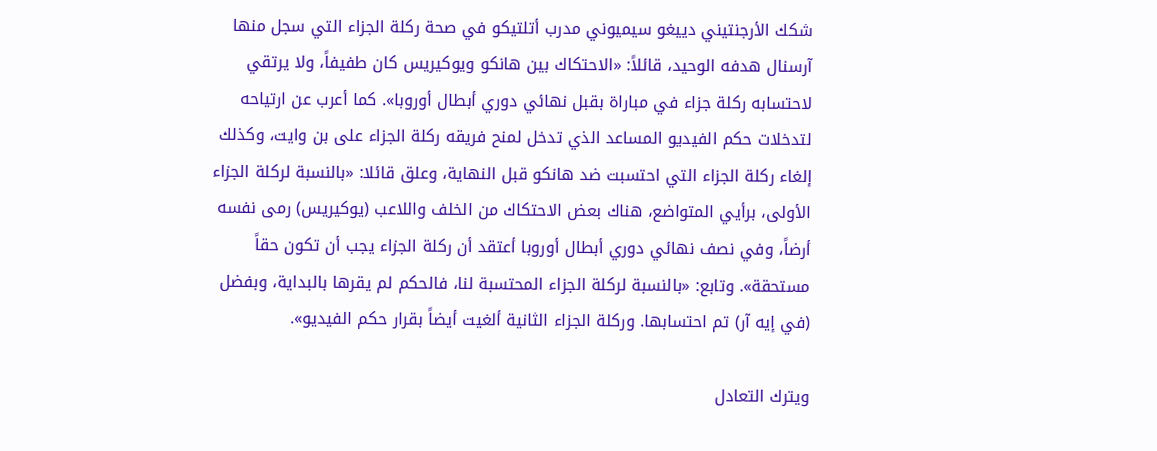شكك الأرجنتيني دييغو سيميوني مدرب أتلتيكو في صحة ركلة الجزاء التي سجل منها آرسنال هدفه الوحيد، قائلاً: «الاحتكاك بين هانكو ويوكيريس كان طفيفاً، ولا يرتقي لاحتسابه ركلة جزاء في مباراة بقبل نهائي دوري أبطال أوروبا». كما أعرب عن ارتياحه لتدخلات حكم الفيديو المساعد الذي تدخل لمنح فريقه ركلة الجزاء على بن وايت، وكذلك إلغاء ركلة الجزاء التي احتسبت ضد هانكو قبل النهاية، وعلق قائلا: «بالنسبة لركلة الجزاء الأولى، برأيي المتواضع، هناك بعض الاحتكاك من الخلف واللاعب (يوكيريس) رمى نفسه أرضاً، وفي نصف نهائي دوري أبطال أوروبا أعتقد أن ركلة الجزاء يجب أن تكون حقاً مستحقة». وتابع: «بالنسبة لركلة الجزاء المحتسبة لنا، فالحكم لم يقرها بالبداية، وبفضل (في إيه آر) تم احتسابها. وركلة الجزاء الثانية ألغيت أيضاً بقرار حكم الفيديو».

ويترك التعادل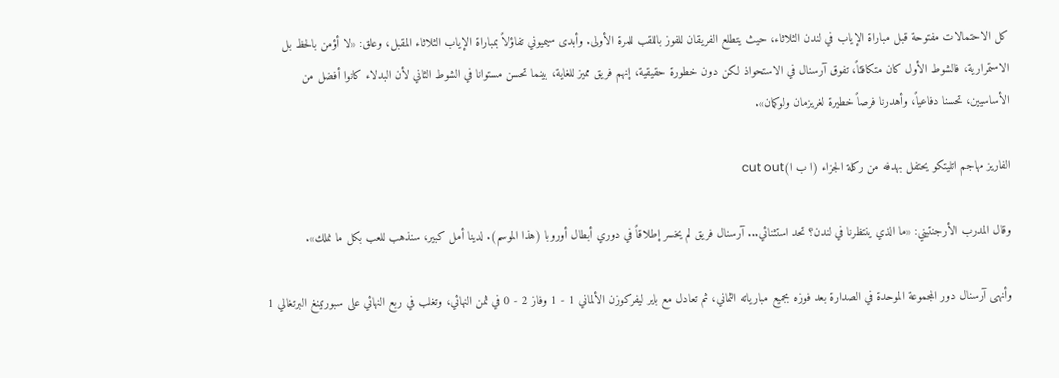كل الاحتمالات مفتوحة قبل مباراة الإياب في لندن الثلاثاء، حيث يتطلع الفريقان للفوز باللقب للمرة الأولى. وأبدى سيميوني تفاؤلاً بمباراة الإياب الثلاثاء المقبل، وعلق: «لا أؤمن بالحظ بل الاستمرارية، فالشوط الأول كان متكافئاً، تفوق آرسنال في الاستحواذ لكن دون خطورة حقيقية، إنهم فريق مميز للغاية، بينما تحسن مستوانا في الشوط الثاني لأن البدلاء كانوا أفضل من الأساسيين، تحسنا دفاعياً، وأهدرنا فرصاً خطيرة لغريزمان ولوكمان».

الفاريز مهاجم اتليتكو يحتفل بهدفه من ركلة الجزاء (ا ب ا)cut out

وقال المدرب الأرجنتيني: «ما الذي ينتظرنا في لندن؟ تحد استثنائي... آرسنال فريق لم يخسر إطلاقاً في دوري أبطال أوروبا (هذا الموسم). لدينا أمل كبير، سنذهب للعب بكل ما نملك».

وأنهى آرسنال دور المجموعة الموحدة في الصدارة بعد فوزه بجميع مبارياته الثماني، ثم تعادل مع باير ليفركوزن الألماني 1 - 1 وفاز 2 - 0 في ثمن النهائي، وتغلب في ربع النهائي على سبورتينغ البرتغالي 1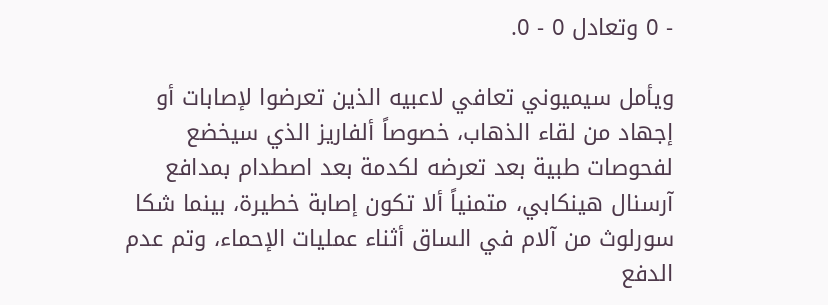- 0 وتعادل 0 - 0.

ويأمل سيميوني تعافي لاعبيه الذين تعرضوا لإصابات أو إجهاد من لقاء الذهاب، خصوصاً ألفاريز الذي سيخضع لفحوصات طبية بعد تعرضه لكدمة بعد اصطدام بمدافع آرسنال هينكابي، متمنياً ألا تكون إصابة خطيرة، بينما شكا سورلوث من آلام في الساق أثناء عمليات الإحماء، وتم عدم الدفع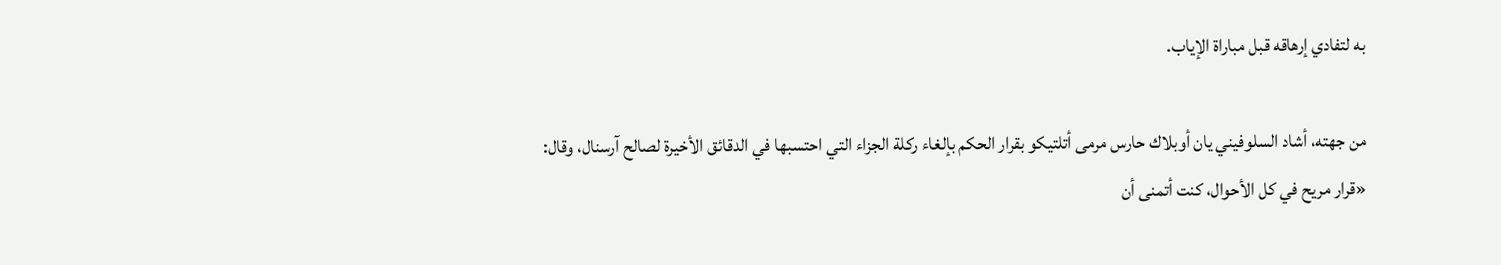به لتفادي إرهاقه قبل مباراة الإياب.

من جهته، أشاد السلوفيني يان أوبلاك حارس مرمى أتلتيكو بقرار الحكم بإلغاء ركلة الجزاء التي احتسبها في الدقائق الأخيرة لصالح آرسنال، وقال: «قرار مريح في كل الأحوال، كنت أتمنى أن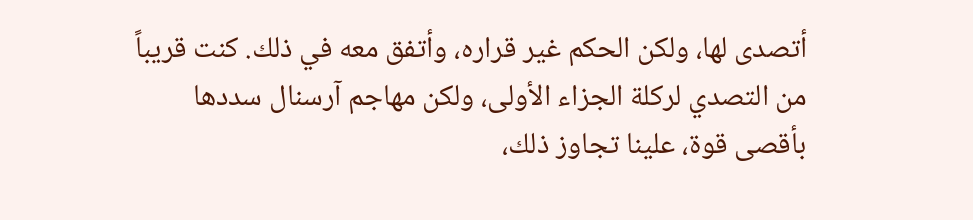أتصدى لها، ولكن الحكم غير قراره، وأتفق معه في ذلك. كنت قريباً من التصدي لركلة الجزاء الأولى، ولكن مهاجم آرسنال سددها بأقصى قوة، علينا تجاوز ذلك،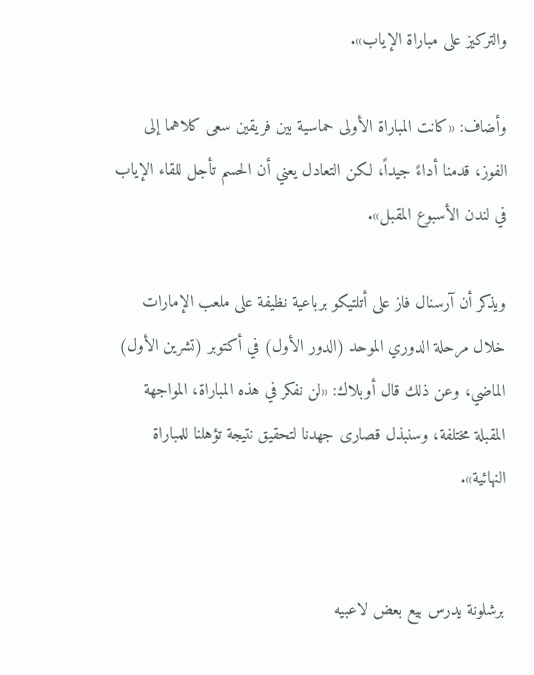والتركيز على مباراة الإياب».

وأضاف: «كانت المباراة الأولى حماسية بين فريقين سعى كلاهما إلى الفوز، قدمنا أداءً جيداً، لكن التعادل يعني أن الحسم تأجل للقاء الإياب في لندن الأسبوع المقبل».

ويذكر أن آرسنال فاز على أتلتيكو برباعية نظيفة على ملعب الإمارات خلال مرحلة الدوري الموحد (الدور الأول) في أكتوبر (تشرين الأول) الماضي، وعن ذلك قال أوبلاك: «لن نفكر في هذه المباراة، المواجهة المقبلة مختلفة، وسنبذل قصارى جهدنا لتحقيق نتيجة تؤهلنا للمباراة النهائية».


برشلونة يدرس بيع بعض لاعبيه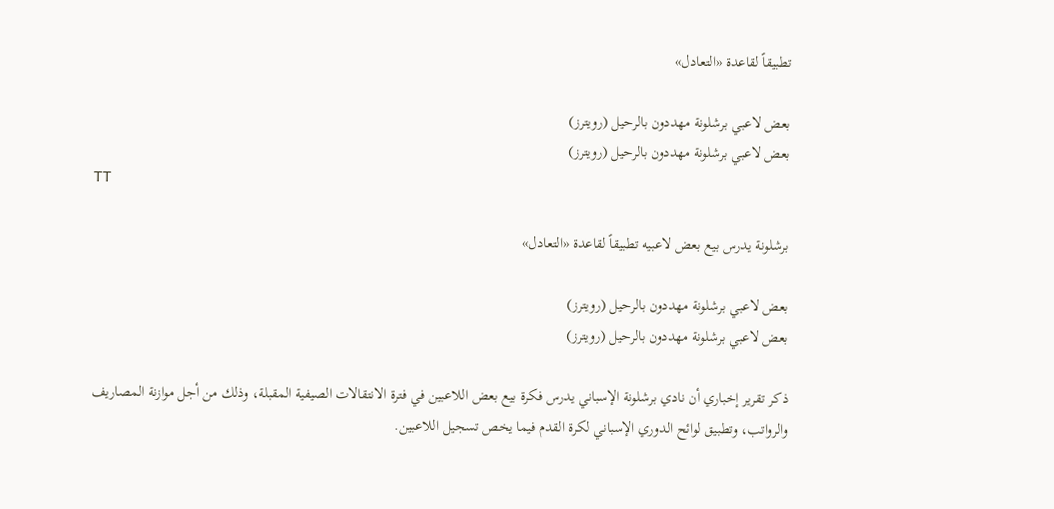تطبيقاً لقاعدة «التعادل»

بعض لاعبي برشلونة مهددون بالرحيل (رويترز)
بعض لاعبي برشلونة مهددون بالرحيل (رويترز)
TT

برشلونة يدرس بيع بعض لاعبيه تطبيقاً لقاعدة «التعادل»

بعض لاعبي برشلونة مهددون بالرحيل (رويترز)
بعض لاعبي برشلونة مهددون بالرحيل (رويترز)

ذكر تقرير إخباري أن نادي برشلونة الإسباني يدرس فكرة بيع بعض اللاعبين في فترة الانتقالات الصيفية المقبلة، وذلك من أجل موازنة المصاريف والرواتب، وتطبيق لوائح الدوري الإسباني لكرة القدم فيما يخص تسجيل اللاعبين.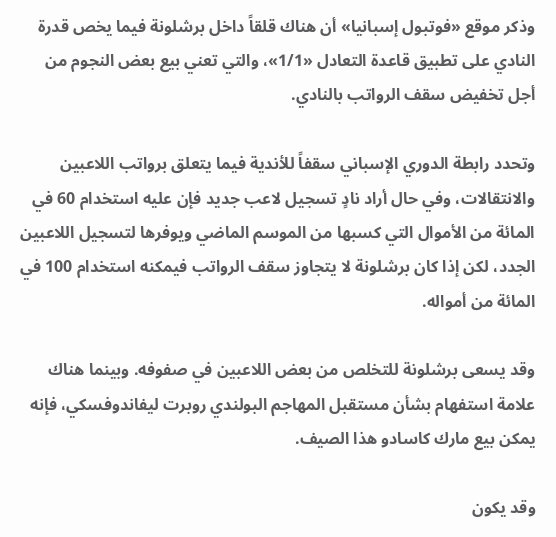وذكر موقع «فوتبول إسبانيا» أن هناك قلقاً داخل برشلونة فيما يخص قدرة النادي على تطبيق قاعدة التعادل «1/1»، والتي تعني بيع بعض النجوم من أجل تخفيض سقف الرواتب بالنادي.

وتحدد رابطة الدوري الإسباني سقفاً للأندية فيما يتعلق برواتب اللاعبين والانتقالات، وفي حال أراد نادٍ تسجيل لاعب جديد فإن عليه استخدام 60 في المائة من الأموال التي كسبها من الموسم الماضي ويوفرها لتسجيل اللاعبين الجدد، لكن إذا كان برشلونة لا يتجاوز سقف الرواتب فيمكنه استخدام 100 في المائة من أمواله.

وقد يسعى برشلونة للتخلص من بعض اللاعبين في صفوفه. وبينما هناك علامة استفهام بشأن مستقبل المهاجم البولندي روبرت ليفاندوفسكي، فإنه يمكن بيع مارك كاسادو هذا الصيف.

وقد يكون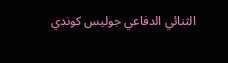الثنائي الدفاعي جوليس كوندي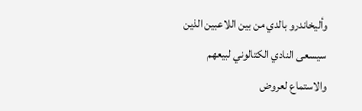وأليخاندرو بالدي من بين اللاعبين الذين سيسعى النادي الكتالوني لبيعهم والاستماع لعروض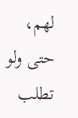لهم، حتى ولو تطلب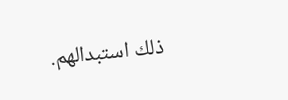ذلك استبدالهم.